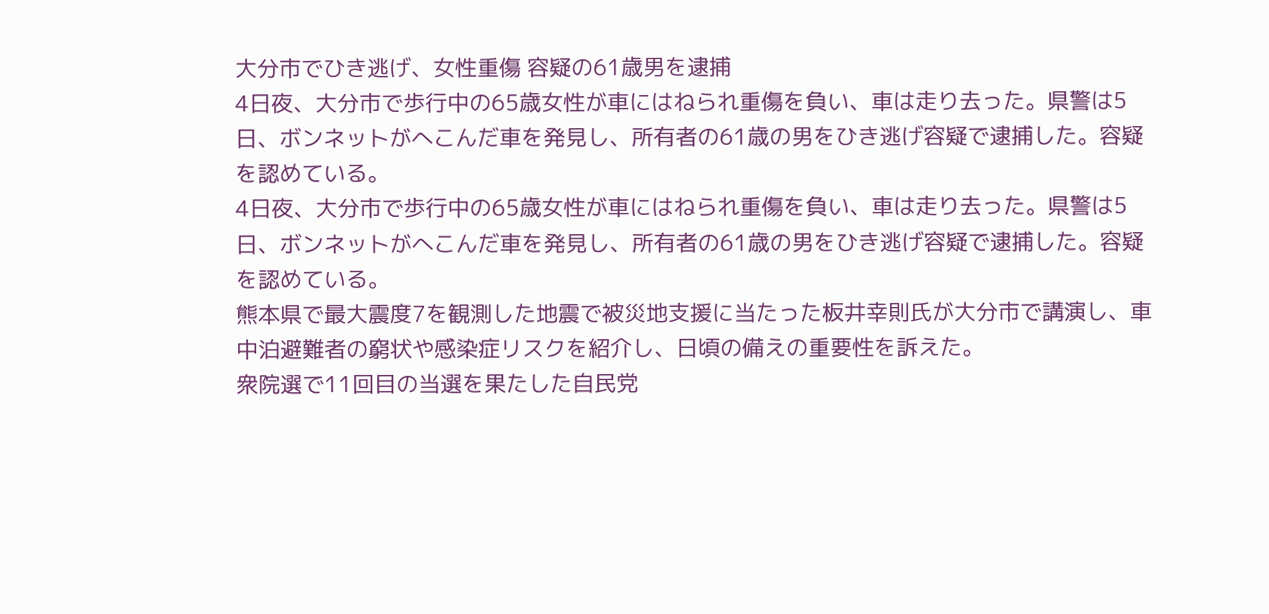大分市でひき逃げ、女性重傷 容疑の61歳男を逮捕
4日夜、大分市で歩行中の65歳女性が車にはねられ重傷を負い、車は走り去った。県警は5日、ボンネットがへこんだ車を発見し、所有者の61歳の男をひき逃げ容疑で逮捕した。容疑を認めている。
4日夜、大分市で歩行中の65歳女性が車にはねられ重傷を負い、車は走り去った。県警は5日、ボンネットがへこんだ車を発見し、所有者の61歳の男をひき逃げ容疑で逮捕した。容疑を認めている。
熊本県で最大震度7を観測した地震で被災地支援に当たった板井幸則氏が大分市で講演し、車中泊避難者の窮状や感染症リスクを紹介し、日頃の備えの重要性を訴えた。
衆院選で11回目の当選を果たした自民党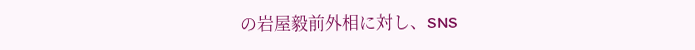の岩屋毅前外相に対し、SNS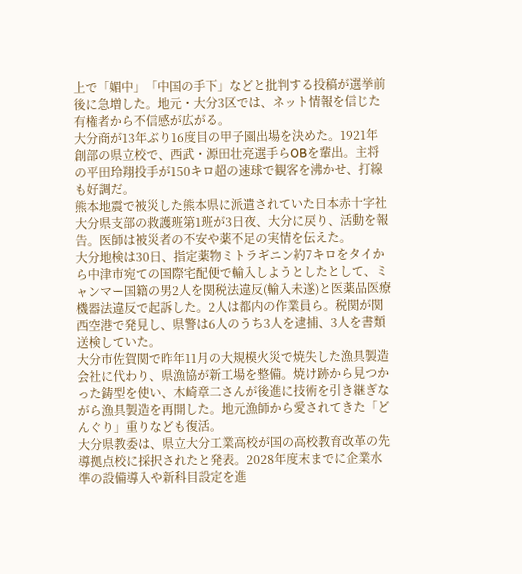上で「媚中」「中国の手下」などと批判する投稿が選挙前後に急増した。地元・大分3区では、ネット情報を信じた有権者から不信感が広がる。
大分商が13年ぶり16度目の甲子園出場を決めた。1921年創部の県立校で、西武・源田壮亮選手らOBを輩出。主将の平田玲翔投手が150キロ超の速球で観客を沸かせ、打線も好調だ。
熊本地震で被災した熊本県に派遣されていた日本赤十字社大分県支部の救護班第1班が3日夜、大分に戻り、活動を報告。医師は被災者の不安や薬不足の実情を伝えた。
大分地検は30日、指定薬物ミトラギニン約7キロをタイから中津市宛ての国際宅配便で輸入しようとしたとして、ミャンマー国籍の男2人を関税法違反(輸入未遂)と医薬品医療機器法違反で起訴した。2人は都内の作業員ら。税関が関西空港で発見し、県警は6人のうち3人を逮捕、3人を書類送検していた。
大分市佐賀関で昨年11月の大規模火災で焼失した漁具製造会社に代わり、県漁協が新工場を整備。焼け跡から見つかった鋳型を使い、木崎章二さんが後進に技術を引き継ぎながら漁具製造を再開した。地元漁師から愛されてきた「どんぐり」重りなども復活。
大分県教委は、県立大分工業高校が国の高校教育改革の先導拠点校に採択されたと発表。2028年度末までに企業水準の設備導入や新科目設定を進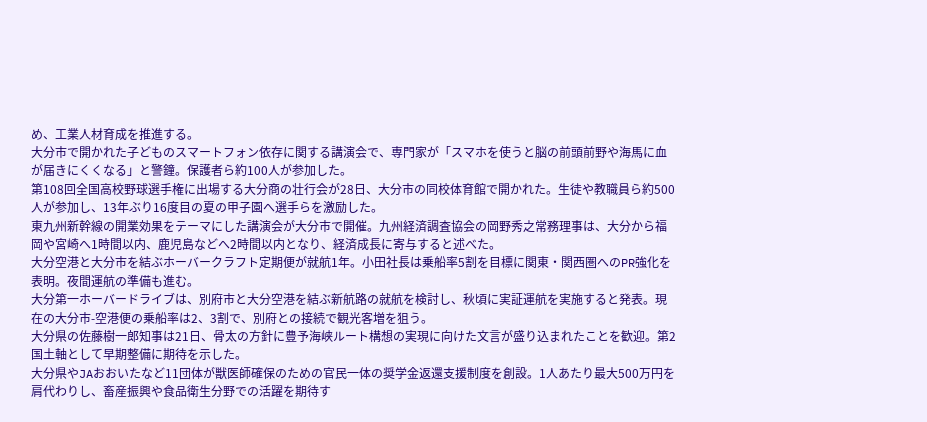め、工業人材育成を推進する。
大分市で開かれた子どものスマートフォン依存に関する講演会で、専門家が「スマホを使うと脳の前頭前野や海馬に血が届きにくくなる」と警鐘。保護者ら約100人が参加した。
第108回全国高校野球選手権に出場する大分商の壮行会が28日、大分市の同校体育館で開かれた。生徒や教職員ら約500人が参加し、13年ぶり16度目の夏の甲子園へ選手らを激励した。
東九州新幹線の開業効果をテーマにした講演会が大分市で開催。九州経済調査協会の岡野秀之常務理事は、大分から福岡や宮崎へ1時間以内、鹿児島などへ2時間以内となり、経済成長に寄与すると述べた。
大分空港と大分市を結ぶホーバークラフト定期便が就航1年。小田社長は乗船率5割を目標に関東・関西圏へのPR強化を表明。夜間運航の準備も進む。
大分第一ホーバードライブは、別府市と大分空港を結ぶ新航路の就航を検討し、秋頃に実証運航を実施すると発表。現在の大分市-空港便の乗船率は2、3割で、別府との接続で観光客増を狙う。
大分県の佐藤樹一郎知事は21日、骨太の方針に豊予海峡ルート構想の実現に向けた文言が盛り込まれたことを歓迎。第2国土軸として早期整備に期待を示した。
大分県やJAおおいたなど11団体が獣医師確保のための官民一体の奨学金返還支援制度を創設。1人あたり最大500万円を肩代わりし、畜産振興や食品衛生分野での活躍を期待す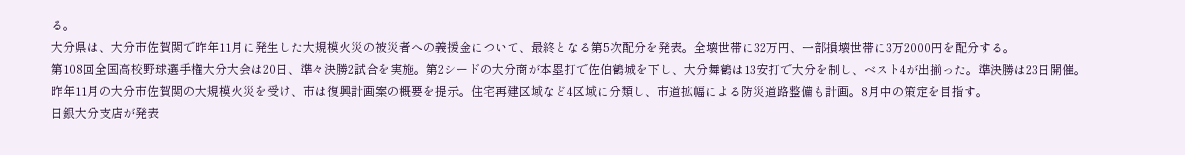る。
大分県は、大分市佐賀関で昨年11月に発生した大規模火災の被災者への義援金について、最終となる第5次配分を発表。全壊世帯に32万円、一部損壊世帯に3万2000円を配分する。
第108回全国高校野球選手権大分大会は20日、準々決勝2試合を実施。第2シードの大分商が本塁打で佐伯鶴城を下し、大分舞鶴は13安打で大分を制し、ベスト4が出揃った。準決勝は23日開催。
昨年11月の大分市佐賀関の大規模火災を受け、市は復興計画案の概要を提示。住宅再建区域など4区域に分類し、市道拡幅による防災道路整備も計画。8月中の策定を目指す。
日銀大分支店が発表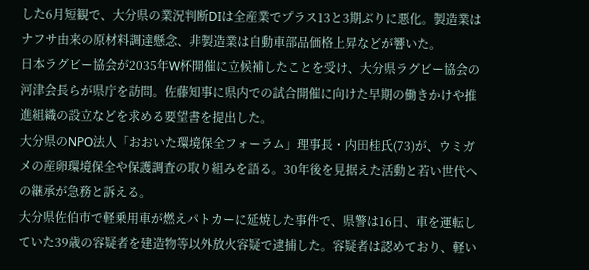した6月短観で、大分県の業況判断DIは全産業でプラス13と3期ぶりに悪化。製造業はナフサ由来の原材料調達懸念、非製造業は自動車部品価格上昇などが響いた。
日本ラグビー協会が2035年W杯開催に立候補したことを受け、大分県ラグビー協会の河津会長らが県庁を訪問。佐藤知事に県内での試合開催に向けた早期の働きかけや推進組織の設立などを求める要望書を提出した。
大分県のNPO法人「おおいた環境保全フォーラム」理事長・内田桂氏(73)が、ウミガメの産卵環境保全や保護調査の取り組みを語る。30年後を見据えた活動と若い世代への継承が急務と訴える。
大分県佐伯市で軽乗用車が燃えパトカーに延焼した事件で、県警は16日、車を運転していた39歳の容疑者を建造物等以外放火容疑で逮捕した。容疑者は認めており、軽い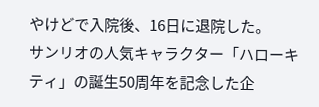やけどで入院後、16日に退院した。
サンリオの人気キャラクター「ハローキティ」の誕生50周年を記念した企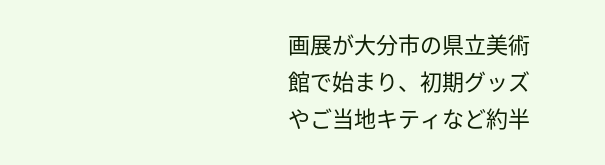画展が大分市の県立美術館で始まり、初期グッズやご当地キティなど約半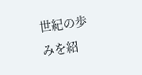世紀の歩みを紹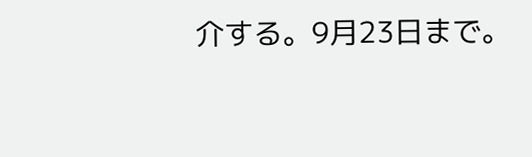介する。9月23日まで。